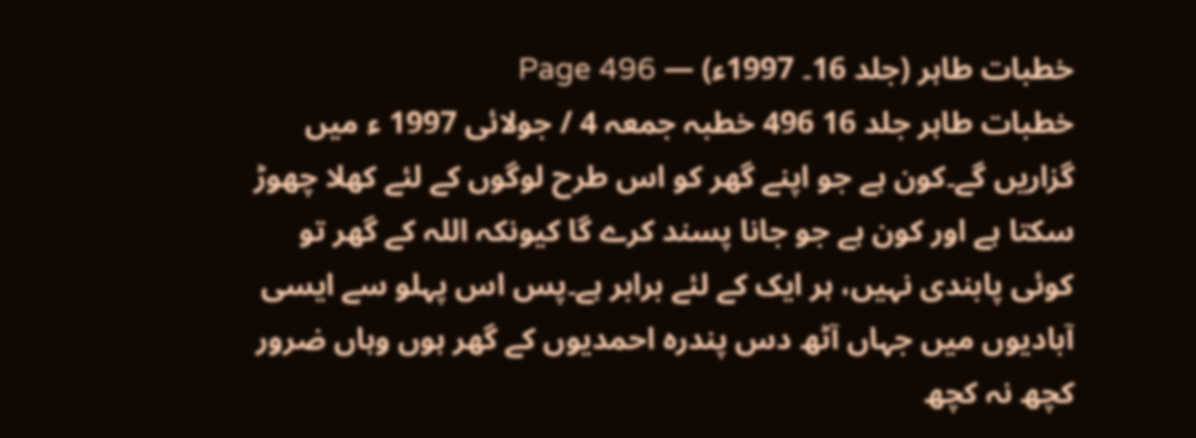خطبات طاہر (جلد 16۔ 1997ء) — Page 496
خطبات طاہر جلد 16 496 خطبہ جمعہ 4 / جولائی 1997 ء میں گزاریں گے۔کون ہے جو اپنے گھر کو اس طرح لوگوں کے لئے کھلا چھوڑ سکتا ہے اور کون ہے جو جانا پسند کرے گا کیونکہ اللہ کے گھر تو کوئی پابندی نہیں، ہر ایک کے لئے برابر ہے۔پس اس پہلو سے ایسی آبادیوں میں جہاں آٹھ دس پندرہ احمدیوں کے گھر ہوں وہاں ضرور کچھ نہ کچھ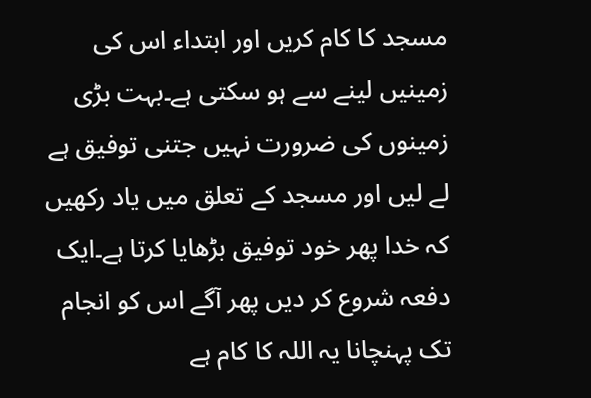مسجد کا کام کریں اور ابتداء اس کی زمینیں لینے سے ہو سکتی ہے۔بہت بڑی زمینوں کی ضرورت نہیں جتنی توفیق ہے لے لیں اور مسجد کے تعلق میں یاد رکھیں کہ خدا پھر خود توفیق بڑھایا کرتا ہے۔ایک دفعہ شروع کر دیں پھر آگے اس کو انجام تک پہنچانا یہ اللہ کا کام ہے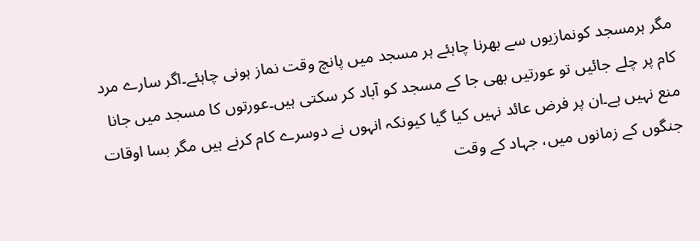مگر ہرمسجد کونمازیوں سے بھرنا چاہئے ہر مسجد میں پانچ وقت نماز ہونی چاہئے۔اگر سارے مرد کام پر چلے جائیں تو عورتیں بھی جا کے مسجد کو آباد کر سکتی ہیں۔عورتوں کا مسجد میں جانا منع نہیں ہے۔ان پر فرض عائد نہیں کیا گیا کیونکہ انہوں نے دوسرے کام کرنے ہیں مگر بسا اوقات جنگوں کے زمانوں میں، جہاد کے وقت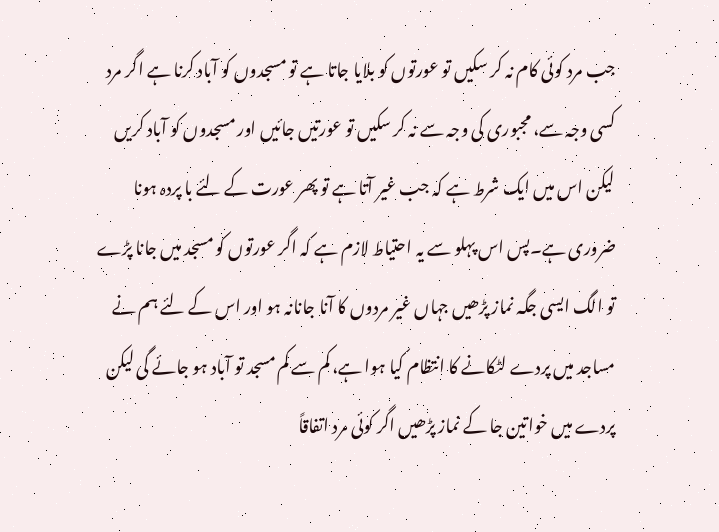جب مرد کوئی کام نہ کر سکیں تو عورتوں کو بلایا جاتا ہے تو مسجدوں کو آباد کرنا ہے اگر مرد کسی وجہ سے، مجبوری کی وجہ سے نہ کر سکیں تو عورتیں جائیں اور مسجدوں کو آباد کریں لیکن اس میں ایک شرط ہے کہ جب غیر آتا ہے تو پھر عورت کے لئے با پردہ ہونا ضروری ہے۔پس اس پہلو سے یہ احتیاط لازم ہے کہ اگر عورتوں کو مسجد میں جانا پڑے تو الگ ایسی جگہ نماز پڑھیں جہاں غیر مردوں کا آنا جانانہ ہو اور اس کے لئے ہم نے مساجد میں پردے لٹکانے کا انتظام کیا ہوا ہے، کم سے کم مسجد تو آباد ہو جائے گی لیکن پردے میں خواتین جا کے نماز پڑھیں اگر کوئی مرد اتفاقاً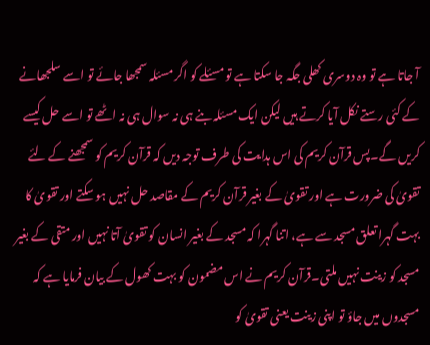آ جاتا ہے تو وہ دوسری کھلی جگہ جا سکتا ہے تو مسئلے کو اگر مسئلہ سمجھا جائے تو اسے سلجھانے کے کئی رستے نکل آیا کرتے ہیں لیکن ایک مسئلہ بنے ہی نہ سوال ہی نہ اٹھے تو اسے حل کیسے کریں گے۔پس قرآن کریم کی اس ہدایت کی طرف توجہ دیں کہ قرآن کریم کو سمجھنے کے لئے تقویٰ کی ضرورت ہے اور تقویٰ کے بغیر قرآن کریم کے مقاصد حل نہیں ہو سکتے اور تقویٰ کا بہت گہرا تعلق مسجد سے ہے، اتنا گہرا کہ مسجد کے بغیر انسان کو تقویٰ آتا نہیں اور متقی کے بغیر مسجد کو زینت نہیں ملتی۔قرآن کریم نے اس مضمون کو بہت کھول کے بیان فرمایا ہے کہ مسجدوں میں جاؤ تو اپنی زینت یعنی تقویٰ کو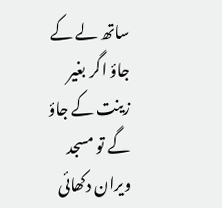ساتھ لے کے جاؤ اگر بغیر زینت کے جاؤ گے تو مسجد ویران دکھائی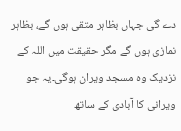دے گی جہاں بظاہر متقی ہوں گے، بظاہر نمازی ہوں گے مگر حقیقت میں اللہ کے نزدیک وہ مسجد ویران ہوگی۔یہ جو ویرانی کا آبادی کے ساتھ